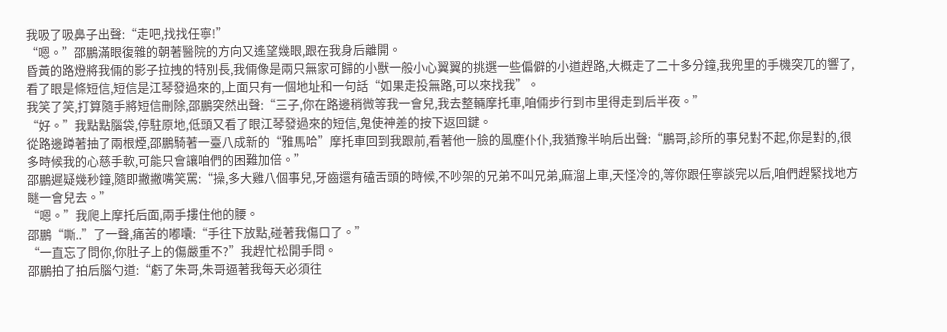我吸了吸鼻子出聲:“走吧,找找任寧!”
“嗯。”邵鵬滿眼復雜的朝著醫院的方向又遙望幾眼,跟在我身后離開。
昏黃的路燈將我倆的影子拉拽的特別長,我倆像是兩只無家可歸的小獸一般小心翼翼的挑選一些偏僻的小道趕路,大概走了二十多分鐘,我兜里的手機突兀的響了,看了眼是條短信,短信是江琴發過來的,上面只有一個地址和一句話“如果走投無路,可以來找我”。
我笑了笑,打算隨手將短信刪除,邵鵬突然出聲:“三子,你在路邊稍微等我一會兒,我去整輛摩托車,咱倆步行到市里得走到后半夜。”
“好。”我點點腦袋,停駐原地,低頭又看了眼江琴發過來的短信,鬼使神差的按下返回鍵。
從路邊蹲著抽了兩根煙,邵鵬騎著一臺八成新的“雅馬哈”摩托車回到我跟前,看著他一臉的風塵仆仆,我猶豫半晌后出聲:“鵬哥,診所的事兒對不起,你是對的,很多時候我的心慈手軟,可能只會讓咱們的困難加倍。”
邵鵬遲疑幾秒鐘,隨即撇撇嘴笑罵:“操,多大雞八個事兒,牙齒還有磕舌頭的時候,不吵架的兄弟不叫兄弟,麻溜上車,天怪冷的,等你跟任寧談完以后,咱們趕緊找地方瞇一會兒去。”
“嗯。”我爬上摩托后面,兩手摟住他的腰。
邵鵬“嘶..”了一聲,痛苦的嘟囔:“手往下放點,碰著我傷口了。”
“一直忘了問你,你肚子上的傷嚴重不?”我趕忙松開手問。
邵鵬拍了拍后腦勺道:“虧了朱哥,朱哥逼著我每天必須往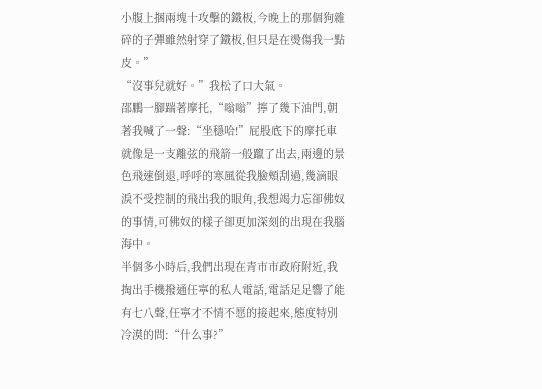小腹上捆兩塊十攻擊的鐵板,今晚上的那個狗雜碎的子彈雖然射穿了鐵板,但只是在燙傷我一點皮。”
“沒事兒就好。”我松了口大氣。
邵鵬一腳踹著摩托,“嗡嗡”擰了幾下油門,朝著我喊了一聲:“坐穩哈!”屁股底下的摩托車就像是一支離弦的飛箭一般躥了出去,兩邊的景色飛速倒退,呼呼的寒風從我臉頰刮過,幾滴眼淚不受控制的飛出我的眼角,我想竭力忘卻佛奴的事情,可佛奴的樣子卻更加深刻的出現在我腦海中。
半個多小時后,我們出現在青市市政府附近,我掏出手機撥通任寧的私人電話,電話足足響了能有七八聲,任寧才不情不愿的接起來,態度特別冷漠的問:“什么事?”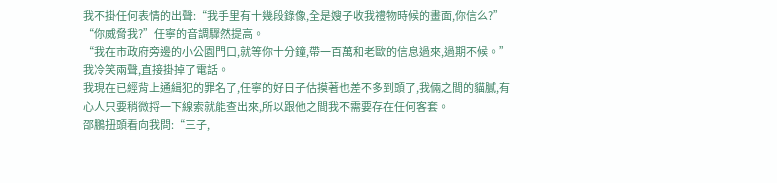我不掛任何表情的出聲:“我手里有十幾段錄像,全是嫂子收我禮物時候的畫面,你信么?”
“你威脅我?”任寧的音調驟然提高。
“我在市政府旁邊的小公園門口,就等你十分鐘,帶一百萬和老歐的信息過來,過期不候。”我冷笑兩聲,直接掛掉了電話。
我現在已經背上通緝犯的罪名了,任寧的好日子估摸著也差不多到頭了,我倆之間的貓膩,有心人只要稍微捋一下線索就能查出來,所以跟他之間我不需要存在任何客套。
邵鵬扭頭看向我問:“三子,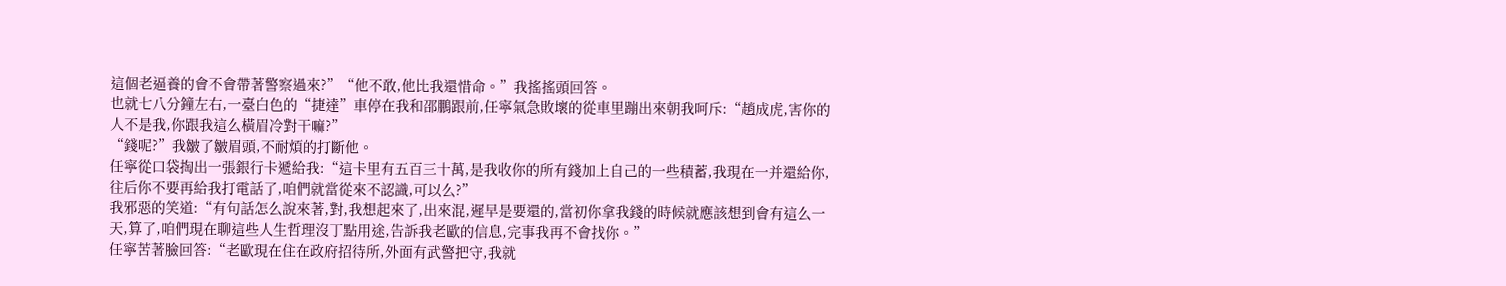這個老逼養的會不會帶著警察過來?”“他不敢,他比我還惜命。”我搖搖頭回答。
也就七八分鐘左右,一臺白色的“捷達”車停在我和邵鵬跟前,任寧氣急敗壞的從車里蹦出來朝我呵斥:“趙成虎,害你的人不是我,你跟我這么橫眉冷對干嘛?”
“錢呢?”我皺了皺眉頭,不耐煩的打斷他。
任寧從口袋掏出一張銀行卡遞給我:“這卡里有五百三十萬,是我收你的所有錢加上自己的一些積蓄,我現在一并還給你,往后你不要再給我打電話了,咱們就當從來不認識,可以么?”
我邪惡的笑道:“有句話怎么說來著,對,我想起來了,出來混,遲早是要還的,當初你拿我錢的時候就應該想到會有這么一天,算了,咱們現在聊這些人生哲理沒丁點用途,告訴我老歐的信息,完事我再不會找你。”
任寧苦著臉回答:“老歐現在住在政府招待所,外面有武警把守,我就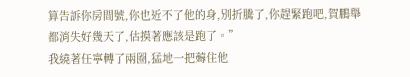算告訴你房間號,你也近不了他的身,別折騰了,你趕緊跑吧,賀鵬舉都消失好幾天了,估摸著應該是跑了。”
我繞著任寧轉了兩圈,猛地一把薅住他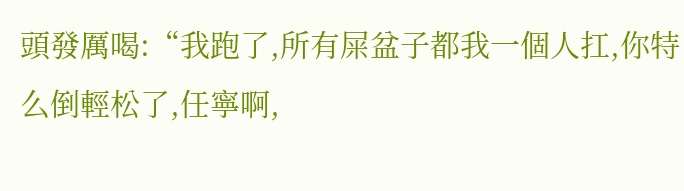頭發厲喝:“我跑了,所有屎盆子都我一個人扛,你特么倒輕松了,任寧啊,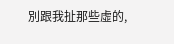別跟我扯那些虛的,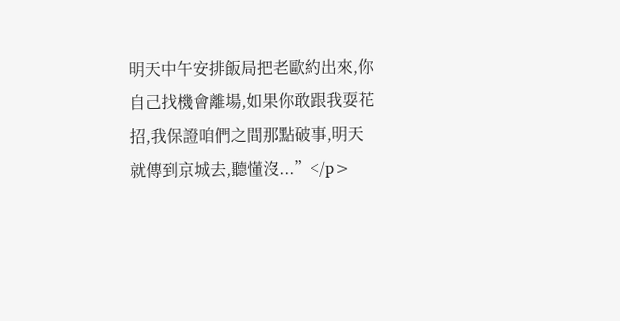明天中午安排飯局把老歐約出來,你自己找機會離場,如果你敢跟我耍花招,我保證咱們之間那點破事,明天就傳到京城去,聽懂沒...”</p>